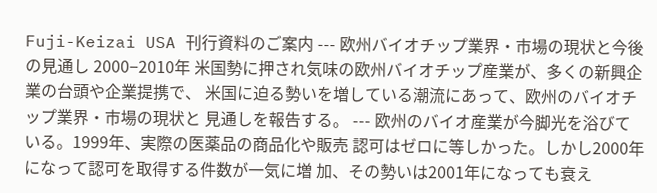Fuji-Keizai USA 刊行資料のご案内 --- 欧州バイオチップ業界・市場の現状と今後の見通し 2000−2010年 米国勢に押され気味の欧州バイオチップ産業が、多くの新興企業の台頭や企業提携で、 米国に迫る勢いを増している潮流にあって、欧州のバイオチップ業界・市場の現状と 見通しを報告する。 --- 欧州のバイオ産業が今脚光を浴びている。1999年、実際の医薬品の商品化や販売 認可はゼロに等しかった。しかし2000年になって認可を取得する件数が一気に増 加、その勢いは2001年になっても衰え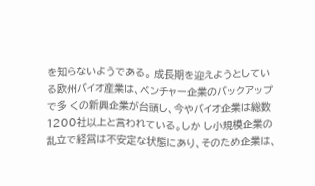を知らないようである。 成長期を迎えようとしている欧州バイオ産業は、ベンチャー企業のバックアップで多 くの新興企業が台頭し、今やバイオ企業は総数1200社以上と言われている。しか し小規模企業の乱立で経営は不安定な状態にあり、そのため企業は、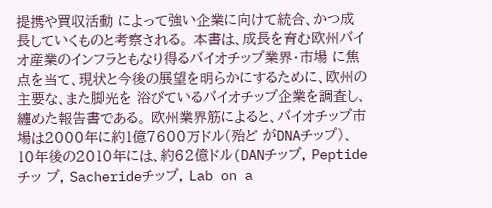提携や買収活動 によって強い企業に向けて統合、かつ成長していくものと考察される。 本書は、成長を育む欧州バイオ産業のインフラともなり得るバイオチップ業界・市場 に焦点を当て、現状と今後の展望を明らかにするために、欧州の主要な、また脚光を 浴びているバイオチップ企業を調査し、纏めた報告書である。 欧州業界筋によると、バイオチップ市場は2000年に約1億7600万ドル(殆ど がDNAチップ)、10年後の2010年には、約62億ドル(DANチップ, Peptideチッ プ, Sacherideチップ, Lab on a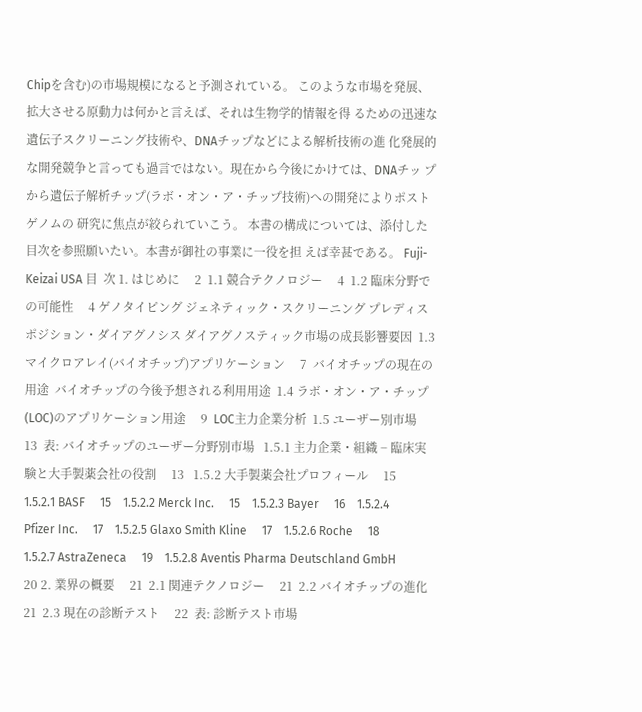Chipを含む)の市場規模になると予測されている。 このような市場を発展、拡大させる原動力は何かと言えば、それは生物学的情報を得 るための迅速な遺伝子スクリーニング技術や、DNAチップなどによる解析技術の進 化発展的な開発競争と言っても過言ではない。現在から今後にかけては、DNAチッ プから遺伝子解析チップ(ラボ・オン・ア・チップ技術)への開発によりポストゲノムの 研究に焦点が絞られていこう。 本書の構成については、添付した目次を参照願いたい。本書が御社の事業に一役を担 えば幸甚である。 Fuji-Keizai USA 目  次 1. はじめに     2  1.1 競合テクノロジー     4  1.2 臨床分野での可能性     4 ゲノタイピング ジェネティック・スクリーニング プレディスポジション・ダイアグノシス ダイアグノスティック市場の成長影響要因  1.3 マイクロアレイ(バイオチップ)アプリケーション     7  バイオチップの現在の用途  バイオチップの今後予想される利用用途  1.4 ラボ・オン・ア・チップ(LOC)のアプリケーション用途     9  LOC主力企業分析  1.5 ユーザー別市場     13  表: バイオチップのユーザー分野別市場   1.5.1 主力企業・組織 − 臨床実験と大手製薬会社の役割     13   1.5.2 大手製薬会社プロフィール     15    1.5.2.1 BASF     15    1.5.2.2 Merck Inc.     15    1.5.2.3 Bayer     16    1.5.2.4 Pfizer Inc.     17    1.5.2.5 Glaxo Smith Kline     17    1.5.2.6 Roche     18    1.5.2.7 AstraZeneca     19    1.5.2.8 Aventis Pharma Deutschland GmbH     20 2. 業界の概要     21  2.1 関連テクノロジー     21  2.2 バイオチップの進化     21  2.3 現在の診断テスト     22  表: 診断テスト市場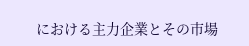における主力企業とその市場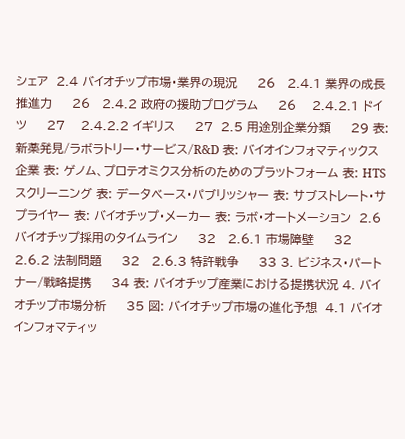シェア  2.4 バイオチップ市場・業界の現況     26   2.4.1 業界の成長推進力     26   2.4.2 政府の援助プログラム     26    2.4.2.1 ドイツ     27    2.4.2.2 イギリス     27  2.5 用途別企業分類     29 表: 新薬発見/ラボラトリー・サービス/R&D 表: バイオインフォマティックス企業 表: ゲノム、プロテオミクス分析のためのプラットフォーム 表: HTSスクリーニング 表: データベース・パブリッシャー 表: サブストレート・サプライヤー 表: バイオチップ・メーカー 表: ラボ・オートメーション  2.6 バイオチップ採用のタイムライン     32   2.6.1 市場障壁     32   2.6.2 法制問題     32   2.6.3 特許戦争     33 3. ビジネス・パートナー/戦略提携     34 表: バイオチップ産業における提携状況 4. バイオチップ市場分析     35 図: バイオチップ市場の進化予想  4.1 バイオインフォマティッ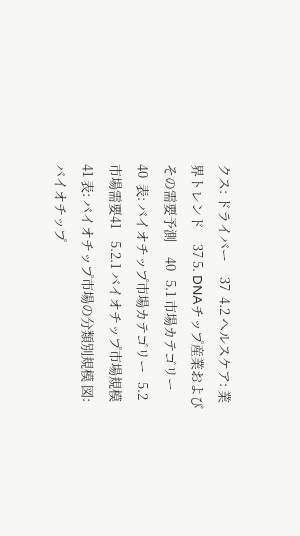クス: ドライバー     37  4.2 ヘルスケア: 業界トレンド     37 5. DNAチップ産業およびその需要予測     40   5.1 市場カテゴリー     40  表: バイオチップ市場カテゴリー   5.2 市場需要41    5.2.1 バイオチップ市場規模     41 表: バイオチップ市場の分類別規模 図: バイオチップ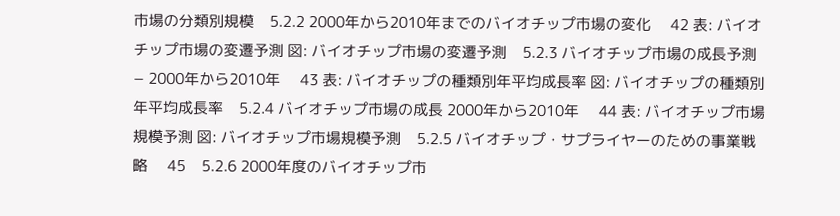市場の分類別規模    5.2.2 2000年から2010年までのバイオチップ市場の変化     42 表: バイオチップ市場の変遷予測 図: バイオチップ市場の変遷予測    5.2.3 バイオチップ市場の成長予測 − 2000年から2010年     43 表: バイオチップの種類別年平均成長率 図: バイオチップの種類別年平均成長率    5.2.4 バイオチップ市場の成長 2000年から2010年     44 表: バイオチップ市場規模予測 図: バイオチップ市場規模予測    5.2.5 バイオチップ・サプライヤーのための事業戦略     45    5.2.6 2000年度のバイオチップ市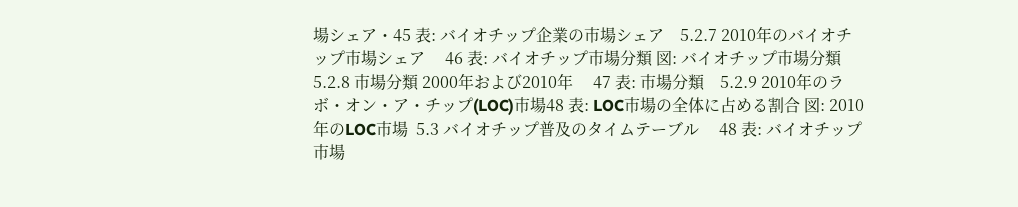場シェア・45 表: バイオチップ企業の市場シェア    5.2.7 2010年のバイオチップ市場シェア     46 表: バイオチップ市場分類 図: バイオチップ市場分類    5.2.8 市場分類 2000年および2010年     47 表: 市場分類    5.2.9 2010年のラボ・オン・ア・チップ(LOC)市場48 表: LOC市場の全体に占める割合 図: 2010年のLOC市場  5.3 バイオチップ普及のタイムテーブル     48 表: バイオチップ市場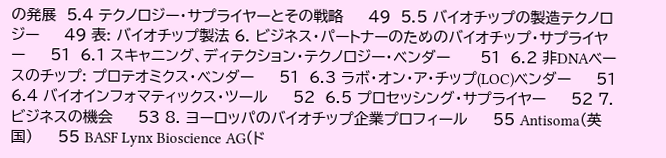の発展  5.4 テクノロジー・サプライヤーとその戦略     49  5.5 バイオチップの製造テクノロジー     49 表: バイオチップ製法 6. ビジネス・パートナーのためのバイオチップ・サプライヤー     51  6.1 スキャニング、ディテクション・テクノロジー・ベンダー      51  6.2 非DNAベースのチップ: プロテオミクス・ベンダー     51  6.3 ラボ・オン・ア・チップ(LOC)ベンダー     51  6.4 バイオインフォマティックス・ツール     52  6.5 プロセッシング・サプライヤー     52 7. ビジネスの機会     53 8. ヨーロッパのバイオチップ企業プロフィール     55 Antisoma(英国)     55 BASF Lynx Bioscience AG(ド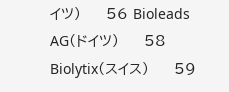イツ)     56 Bioleads AG(ドイツ)     58 Biolytix(スイス)     59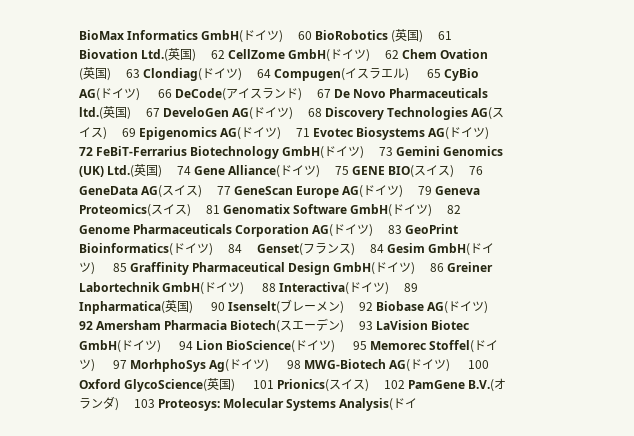BioMax Informatics GmbH(ドイツ)     60 BioRobotics (英国)     61 Biovation Ltd.(英国)     62 CellZome GmbH(ドイツ)     62 Chem Ovation (英国)     63 Clondiag(ドイツ)     64 Compugen(イスラエル)      65 CyBio AG(ドイツ)      66 DeCode(アイスランド)     67 De Novo Pharmaceuticals ltd.(英国)     67 DeveloGen AG(ドイツ)     68 Discovery Technologies AG(スイス)     69 Epigenomics AG(ドイツ)     71 Evotec Biosystems AG(ドイツ)      72 FeBiT-Ferrarius Biotechnology GmbH(ドイツ)     73 Gemini Genomics (UK) Ltd.(英国)     74 Gene Alliance(ドイツ)     75 GENE BIO(スイス)     76 GeneData AG(スイス)     77 GeneScan Europe AG(ドイツ)     79 Geneva Proteomics(スイス)     81 Genomatix Software GmbH(ドイツ)     82 Genome Pharmaceuticals Corporation AG(ドイツ)     83 GeoPrint Bioinformatics(ドイツ)     84     Genset(フランス)     84 Gesim GmbH(ドイツ)      85 Graffinity Pharmaceutical Design GmbH(ドイツ)     86 Greiner Labortechnik GmbH(ドイツ)      88 Interactiva(ドイツ)     89 Inpharmatica(英国)      90 Isenselt(ブレーメン)     92 Biobase AG(ドイツ)     92 Amersham Pharmacia Biotech(スエーデン)     93 LaVision Biotec GmbH(ドイツ)      94 Lion BioScience(ドイツ)      95 Memorec Stoffel(ドイツ)      97 MorhphoSys Ag(ドイツ)      98 MWG-Biotech AG(ドイツ)      100 Oxford GlycoScience(英国)      101 Prionics(スイス)     102 PamGene B.V.(オランダ)     103 Proteosys: Molecular Systems Analysis(ドイ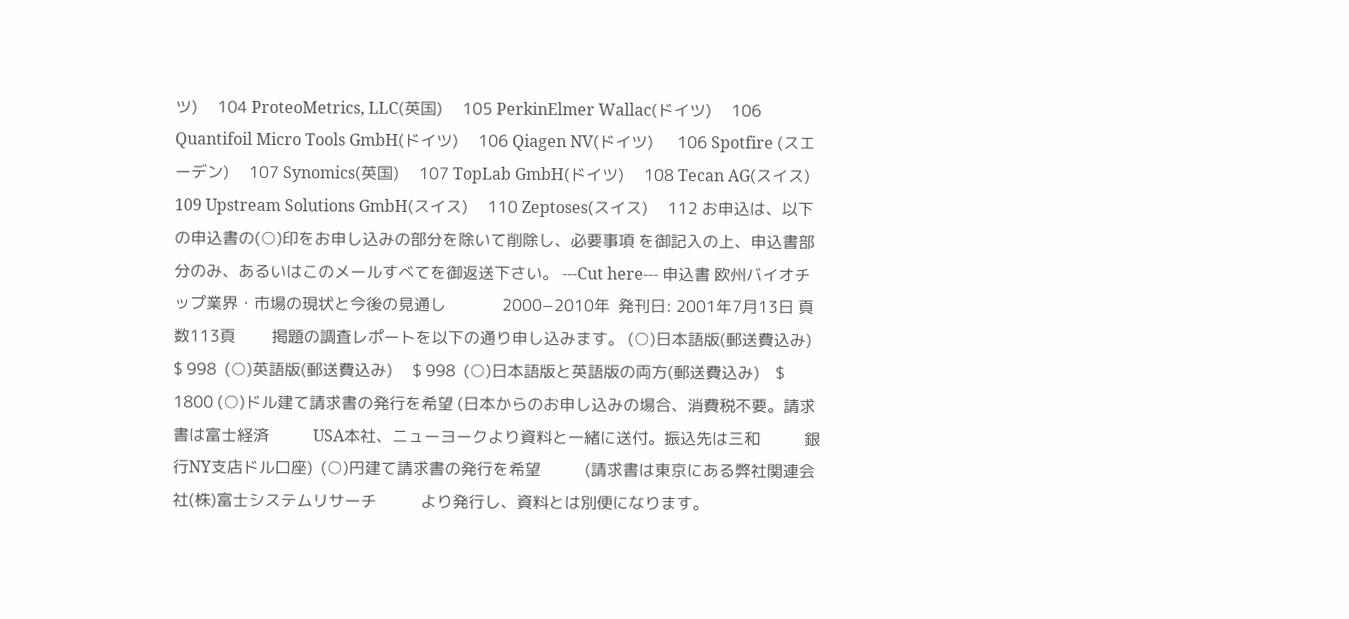ツ)     104 ProteoMetrics, LLC(英国)     105 PerkinElmer Wallac(ドイツ)     106 Quantifoil Micro Tools GmbH(ドイツ)     106 Qiagen NV(ドイツ)      106 Spotfire (スエーデン)     107 Synomics(英国)     107 TopLab GmbH(ドイツ)     108 Tecan AG(スイス)     109 Upstream Solutions GmbH(スイス)     110 Zeptoses(スイス)     112 お申込は、以下の申込書の(○)印をお申し込みの部分を除いて削除し、必要事項 を御記入の上、申込書部分のみ、あるいはこのメールすべてを御返送下さい。 ---Cut here--- 申込書 欧州バイオチップ業界・市場の現状と今後の見通し              2000−2010年  発刊日: 2001年7月13日 頁数113頁         掲題の調査レポートを以下の通り申し込みます。 (○)日本語版(郵送費込み) $ 998  (○)英語版(郵送費込み)     $ 998  (○)日本語版と英語版の両方(郵送費込み)    $ 1800 (○)ドル建て請求書の発行を希望 (日本からのお申し込みの場合、消費税不要。請求書は富士経済           USA本社、ニューヨークより資料と一緒に送付。振込先は三和           銀行NY支店ドル口座)  (○)円建て請求書の発行を希望           (請求書は東京にある弊社関連会社(株)富士システムリサーチ           より発行し、資料とは別便になります。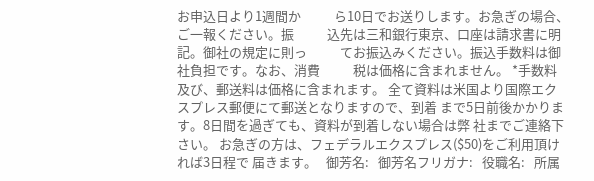お申込日より1週間か           ら10日でお送りします。お急ぎの場合、ご一報ください。振           込先は三和銀行東京、口座は請求書に明記。御社の規定に則っ           てお振込みください。振込手数料は御社負担です。なお、消費           税は価格に含まれません。 *手数料及び、郵送料は価格に含まれます。 全て資料は米国より国際エクスプレス郵便にて郵送となりますので、到着 まで5日前後かかります。8日間を過ぎても、資料が到着しない場合は弊 社までご連絡下さい。 お急ぎの方は、フェデラルエクスプレス($50)をご利用頂ければ3日程で 届きます。   御芳名:   御芳名フリガナ:   役職名:   所属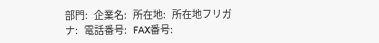部門:   企業名:   所在地:   所在地フリガナ:   電話番号:   FAX番号: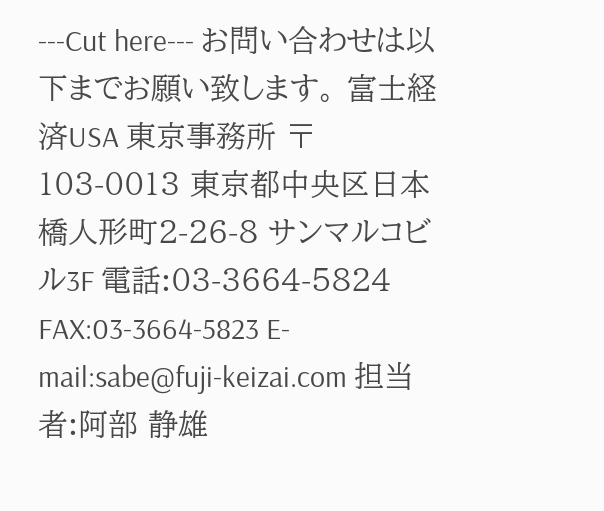---Cut here--- お問い合わせは以下までお願い致します。 富士経済USA 東京事務所 〒103-0013 東京都中央区日本橋人形町2-26-8 サンマルコビル3F 電話:03-3664-5824 FAX:03-3664-5823 E-mail:sabe@fuji-keizai.com 担当者:阿部 静雄